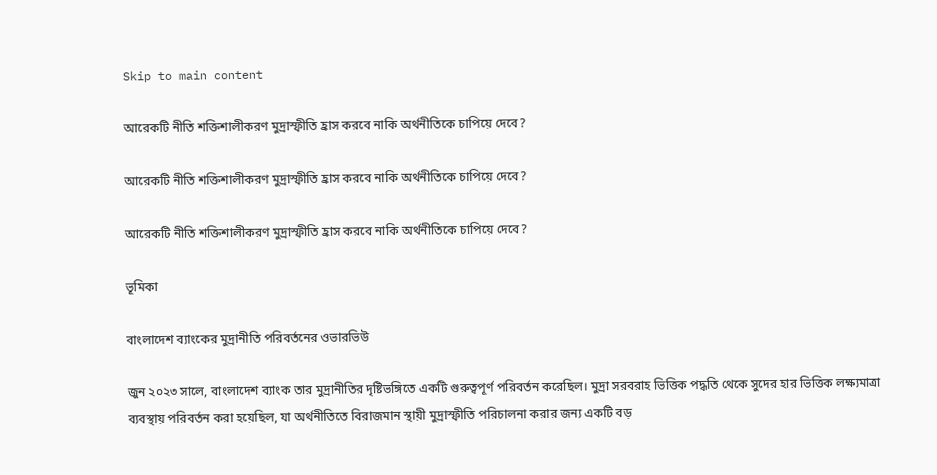Skip to main content

আরেকটি নীতি শক্তিশালীকরণ মুদ্রাস্ফীতি হ্রাস করবে নাকি অর্থনীতিকে চাপিয়ে দেবে?

আরেকটি নীতি শক্তিশালীকরণ মুদ্রাস্ফীতি হ্রাস করবে নাকি অর্থনীতিকে চাপিয়ে দেবে?

আরেকটি নীতি শক্তিশালীকরণ মুদ্রাস্ফীতি হ্রাস করবে নাকি অর্থনীতিকে চাপিয়ে দেবে?

ভূমিকা

বাংলাদেশ ব্যাংকের মুদ্রানীতি পরিবর্তনের ওভারভিউ

জুন ২০২৩ সালে, বাংলাদেশ ব্যাংক তার মুদ্রানীতির দৃষ্টিভঙ্গিতে একটি গুরুত্বপূর্ণ পরিবর্তন করেছিল। মুদ্রা সরবরাহ ভিত্তিক পদ্ধতি থেকে সুদের হার ভিত্তিক লক্ষ্যমাত্রা ব্যবস্থায় পরিবর্তন করা হয়েছিল, যা অর্থনীতিতে বিরাজমান স্থায়ী মুদ্রাস্ফীতি পরিচালনা করার জন্য একটি বড়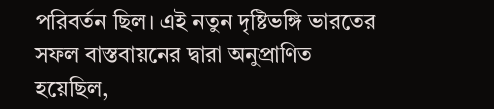পরিবর্তন ছিল। এই নতুন দৃষ্টিভঙ্গি ভারতের সফল বাস্তবায়নের দ্বারা অনুপ্রাণিত হয়েছিল,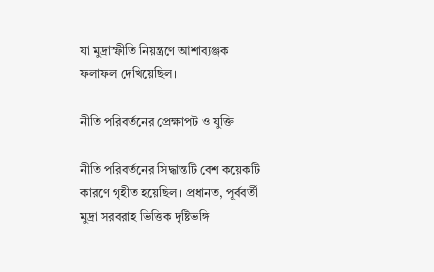যা মুদ্রাস্ফীতি নিয়ন্ত্রণে আশাব্যঞ্জক ফলাফল দেখিয়েছিল।

নীতি পরিবর্তনের প্রেক্ষাপট ও যুক্তি

নীতি পরিবর্তনের সিদ্ধান্তটি বেশ কয়েকটি কারণে গৃহীত হয়েছিল। প্রধানত, পূর্ববর্তী মুদ্রা সরবরাহ ভিত্তিক দৃষ্টিভঙ্গি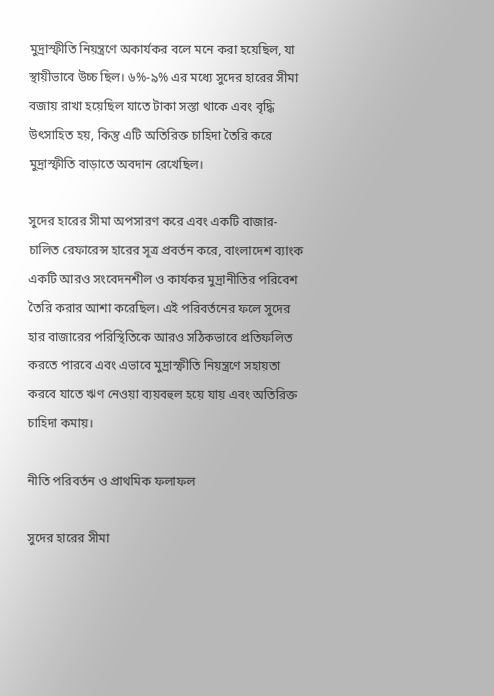মুদ্রাস্ফীতি নিয়ন্ত্রণে অকার্যকর বলে মনে করা হয়েছিল, যা স্থায়ীভাবে উচ্চ ছিল। ৬%-৯% এর মধ্যে সুদের হারের সীমা বজায় রাখা হয়েছিল যাতে টাকা সস্তা থাকে এবং বৃদ্ধি উৎসাহিত হয়, কিন্তু এটি অতিরিক্ত চাহিদা তৈরি করে মুদ্রাস্ফীতি বাড়াতে অবদান রেখেছিল।

সুদের হারের সীমা অপসারণ করে এবং একটি বাজার-চালিত রেফারেন্স হারের সূত্র প্রবর্তন করে, বাংলাদেশ ব্যাংক একটি আরও সংবেদনশীল ও কার্যকর মুদ্রানীতির পরিবেশ তৈরি করার আশা করেছিল। এই পরিবর্তনের ফলে সুদের হার বাজারের পরিস্থিতিকে আরও সঠিকভাবে প্রতিফলিত করতে পারবে এবং এভাবে মুদ্রাস্ফীতি নিয়ন্ত্রণে সহায়তা করবে যাতে ঋণ নেওয়া ব্যয়বহুল হয়ে যায় এবং অতিরিক্ত চাহিদা কমায়।

নীতি পরিবর্তন ও প্রাথমিক ফলাফল

সুদের হারের সীমা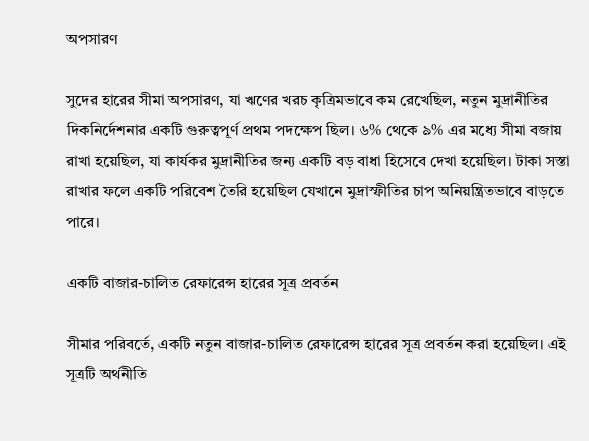অপসারণ

সুদের হারের সীমা অপসারণ, যা ঋণের খরচ কৃত্রিমভাবে কম রেখেছিল, নতুন মুদ্রানীতির দিকনির্দেশনার একটি গুরুত্বপূর্ণ প্রথম পদক্ষেপ ছিল। ৬% থেকে ৯% এর মধ্যে সীমা বজায় রাখা হয়েছিল, যা কার্যকর মুদ্রানীতির জন্য একটি বড় বাধা হিসেবে দেখা হয়েছিল। টাকা সস্তা রাখার ফলে একটি পরিবেশ তৈরি হয়েছিল যেখানে মুদ্রাস্ফীতির চাপ অনিয়ন্ত্রিতভাবে বাড়তে পারে।

একটি বাজার-চালিত রেফারেন্স হারের সূত্র প্রবর্তন

সীমার পরিবর্তে, একটি নতুন বাজার-চালিত রেফারেন্স হারের সূত্র প্রবর্তন করা হয়েছিল। এই সূত্রটি অর্থনীতি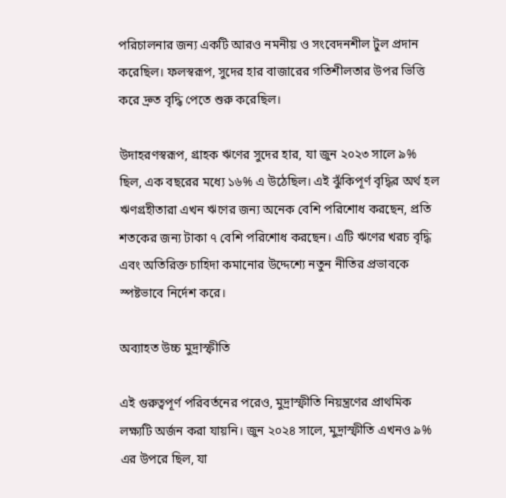পরিচালনার জন্য একটি আরও নমনীয় ও সংবেদনশীল টুল প্রদান করেছিল। ফলস্বরূপ, সুদের হার বাজারের গতিশীলতার উপর ভিত্তি করে দ্রুত বৃদ্ধি পেতে শুরু করেছিল।

উদাহরণস্বরূপ, গ্রাহক ঋণের সুদের হার, যা জুন ২০২৩ সালে ৯% ছিল, এক বছরের মধ্যে ১৬% এ উঠেছিল। এই ঝুঁকিপূর্ণ বৃদ্ধির অর্থ হল ঋণগ্রহীতারা এখন ঋণের জন্য অনেক বেশি পরিশোধ করছেন, প্রতি শতকের জন্য টাকা ৭ বেশি পরিশোধ করছেন। এটি ঋণের খরচ বৃদ্ধি এবং অতিরিক্ত চাহিদা কমানোর উদ্দেশ্যে নতুন নীতির প্রভাবকে স্পষ্টভাবে নির্দেশ করে।

অব্যাহত উচ্চ মুদ্রাস্ফীতি

এই গুরুত্বপূর্ণ পরিবর্তনের পরেও, মুদ্রাস্ফীতি নিয়ন্ত্রণের প্রাথমিক লক্ষ্যটি অর্জন করা যায়নি। জুন ২০২৪ সালে, মুদ্রাস্ফীতি এখনও ৯% এর উপরে ছিল, যা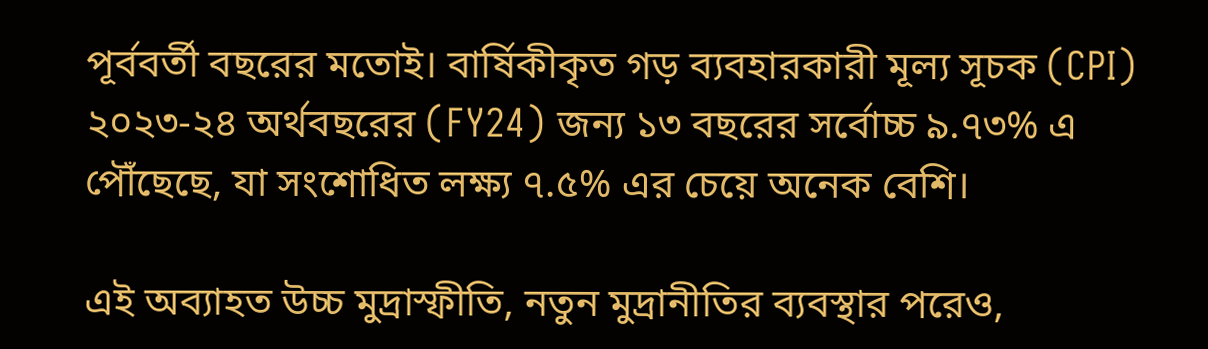পূর্ববর্তী বছরের মতোই। বার্ষিকীকৃত গড় ব্যবহারকারী মূল্য সূচক (CPI) ২০২৩-২৪ অর্থবছরের (FY24) জন্য ১৩ বছরের সর্বোচ্চ ৯.৭৩% এ পৌঁছেছে, যা সংশোধিত লক্ষ্য ৭.৫% এর চেয়ে অনেক বেশি।

এই অব্যাহত উচ্চ মুদ্রাস্ফীতি, নতুন মুদ্রানীতির ব্যবস্থার পরেও,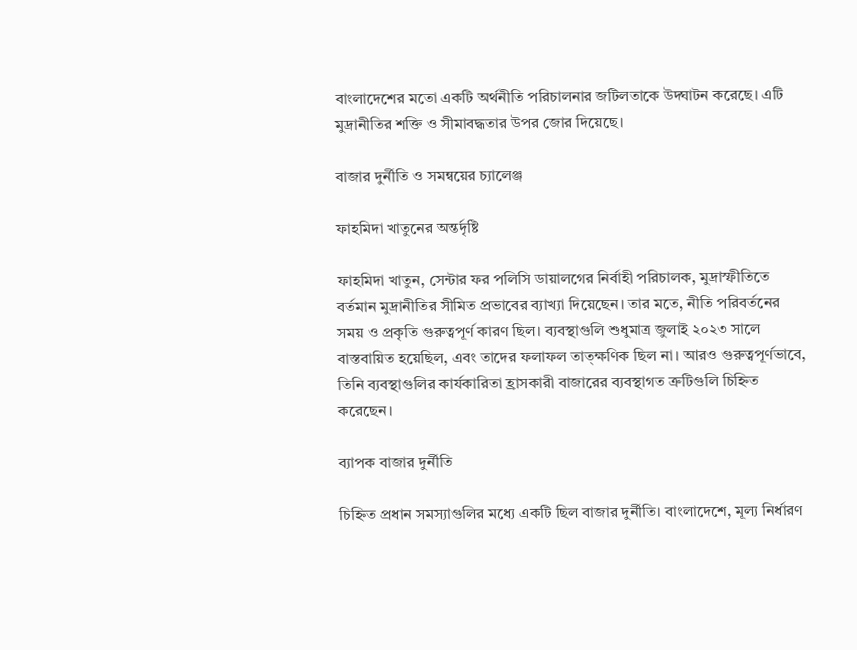বাংলাদেশের মতো একটি অর্থনীতি পরিচালনার জটিলতাকে উদ্ঘাটন করেছে। এটি মুদ্রানীতির শক্তি ও সীমাবদ্ধতার উপর জোর দিয়েছে।

বাজার দুর্নীতি ও সমন্বয়ের চ্যালেঞ্জ

ফাহমিদা খাতুনের অন্তর্দৃষ্টি

ফাহমিদা খাতুন, সেন্টার ফর পলিসি ডায়ালগের নির্বাহী পরিচালক, মুদ্রাস্ফীতিতে বর্তমান মুদ্রানীতির সীমিত প্রভাবের ব্যাখ্যা দিয়েছেন। তার মতে, নীতি পরিবর্তনের সময় ও প্রকৃতি গুরুত্বপূর্ণ কারণ ছিল। ব্যবস্থাগুলি শুধুমাত্র জুলাই ২০২৩ সালে বাস্তবায়িত হয়েছিল, এবং তাদের ফলাফল তাত্ক্ষণিক ছিল না। আরও গুরুত্বপূর্ণভাবে, তিনি ব্যবস্থাগুলির কার্যকারিতা হ্রাসকারী বাজারের ব্যবস্থাগত ত্রুটিগুলি চিহ্নিত করেছেন।

ব্যাপক বাজার দুর্নীতি

চিহ্নিত প্রধান সমস্যাগুলির মধ্যে একটি ছিল বাজার দুর্নীতি। বাংলাদেশে, মূল্য নির্ধারণ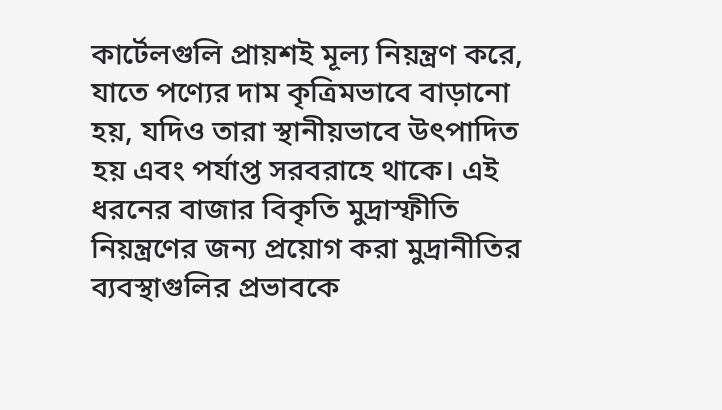কার্টেলগুলি প্রায়শই মূল্য নিয়ন্ত্রণ করে, যাতে পণ্যের দাম কৃত্রিমভাবে বাড়ানো হয়, যদিও তারা স্থানীয়ভাবে উৎপাদিত হয় এবং পর্যাপ্ত সরবরাহে থাকে। এই ধরনের বাজার বিকৃতি মুদ্রাস্ফীতি নিয়ন্ত্রণের জন্য প্রয়োগ করা মুদ্রানীতির ব্যবস্থাগুলির প্রভাবকে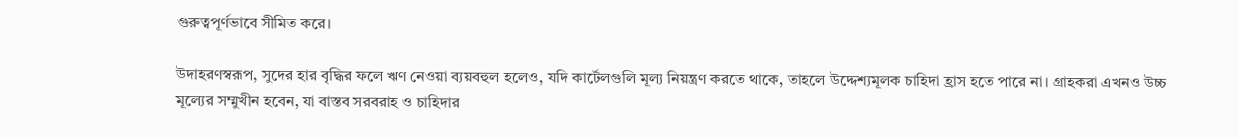গুরুত্বপূর্ণভাবে সীমিত করে।

উদাহরণস্বরূপ, সুদের হার বৃদ্ধির ফলে ঋণ নেওয়া ব্যয়বহুল হলেও, যদি কার্টেলগুলি মূল্য নিয়ন্ত্রণ করতে থাকে, তাহলে উদ্দেশ্যমূলক চাহিদা হ্রাস হতে পারে না। গ্রাহকরা এখনও উচ্চ মূল্যের সম্মুখীন হবেন, যা বাস্তব সরবরাহ ও চাহিদার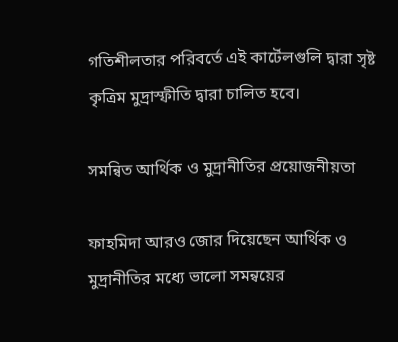গতিশীলতার পরিবর্তে এই কার্টেলগুলি দ্বারা সৃষ্ট কৃত্রিম মুদ্রাস্ফীতি দ্বারা চালিত হবে।

সমন্বিত আর্থিক ও মুদ্রানীতির প্রয়োজনীয়তা

ফাহমিদা আরও জোর দিয়েছেন আর্থিক ও মুদ্রানীতির মধ্যে ভালো সমন্বয়ের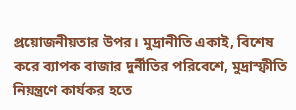প্রয়োজনীয়তার উপর। মুদ্রানীতি একাই, বিশেষ করে ব্যাপক বাজার দুর্নীতির পরিবেশে, মুদ্রাস্ফীতি নিয়ন্ত্রণে কার্যকর হতে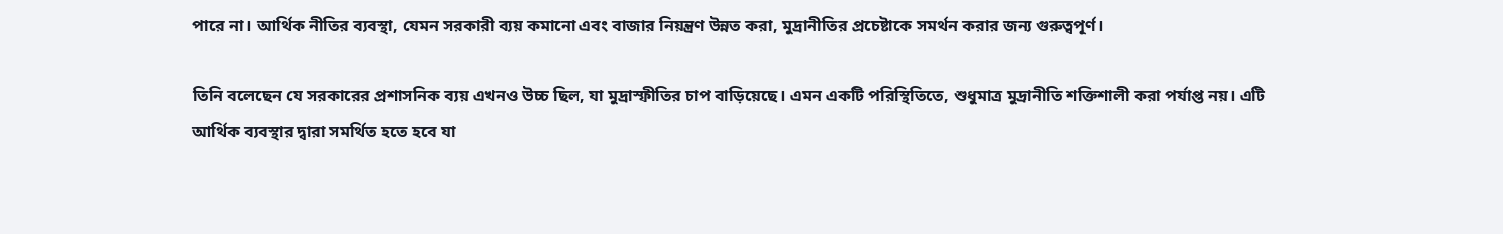পারে না। আর্থিক নীতির ব্যবস্থা, যেমন সরকারী ব্যয় কমানো এবং বাজার নিয়ন্ত্রণ উন্নত করা, মুদ্রানীতির প্রচেষ্টাকে সমর্থন করার জন্য গুরুত্বপূর্ণ।

তিনি বলেছেন যে সরকারের প্রশাসনিক ব্যয় এখনও উচ্চ ছিল, যা মুদ্রাস্ফীতির চাপ বাড়িয়েছে। এমন একটি পরিস্থিতিতে, শুধুমাত্র মুদ্রানীতি শক্তিশালী করা পর্যাপ্ত নয়। এটি আর্থিক ব্যবস্থার দ্বারা সমর্থিত হতে হবে যা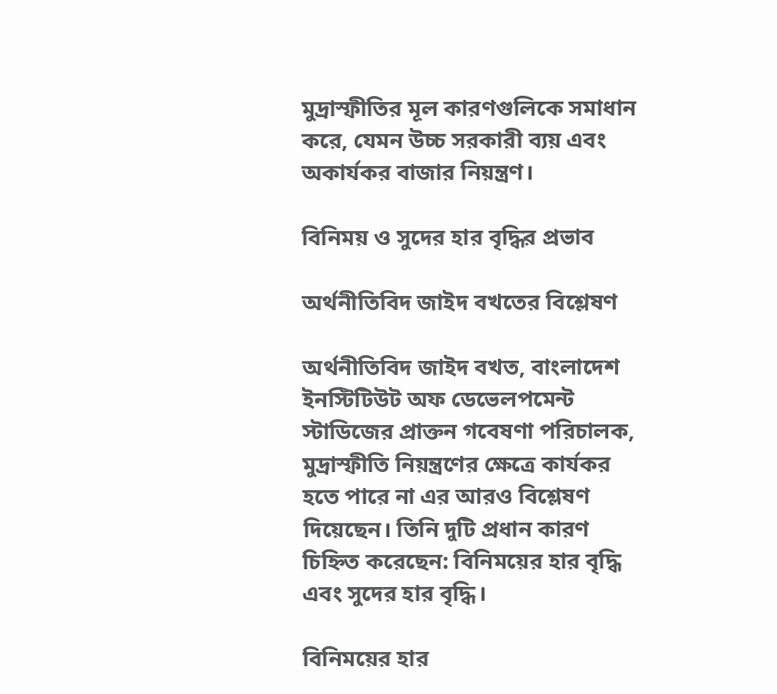মুদ্রাস্ফীতির মূল কারণগুলিকে সমাধান করে, যেমন উচ্চ সরকারী ব্যয় এবং অকার্যকর বাজার নিয়ন্ত্রণ।

বিনিময় ও সুদের হার বৃদ্ধির প্রভাব

অর্থনীতিবিদ জাইদ বখতের বিশ্লেষণ

অর্থনীতিবিদ জাইদ বখত, বাংলাদেশ ইনস্টিটিউট অফ ডেভেলপমেন্ট স্টাডিজের প্রাক্তন গবেষণা পরিচালক, মুদ্রাস্ফীতি নিয়ন্ত্রণের ক্ষেত্রে কার্যকর হতে পারে না এর আরও বিশ্লেষণ দিয়েছেন। তিনি দুটি প্রধান কারণ চিহ্নিত করেছেন: বিনিময়ের হার বৃদ্ধি এবং সুদের হার বৃদ্ধি।

বিনিময়ের হার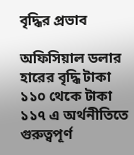বৃদ্ধির প্রভাব

অফিসিয়াল ডলার হারের বৃদ্ধি টাকা ১১০ থেকে টাকা ১১৭ এ অর্থনীতিতে গুরুত্বপূর্ণ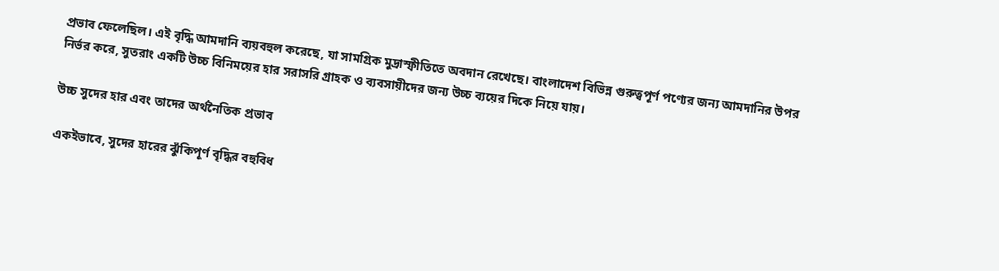প্রভাব ফেলেছিল। এই বৃদ্ধি আমদানি ব্যয়বহুল করেছে, যা সামগ্রিক মুদ্রাস্ফীতিতে অবদান রেখেছে। বাংলাদেশ বিভিন্ন গুরুত্বপূর্ণ পণ্যের জন্য আমদানির উপর নির্ভর করে, সুতরাং একটি উচ্চ বিনিময়ের হার সরাসরি গ্রাহক ও ব্যবসায়ীদের জন্য উচ্চ ব্যয়ের দিকে নিয়ে যায়।

উচ্চ সুদের হার এবং তাদের অর্থনৈতিক প্রভাব

একইভাবে, সুদের হারের ঝুঁকিপূর্ণ বৃদ্ধির বহুবিধ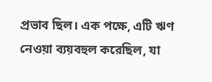প্রভাব ছিল। এক পক্ষে, এটি ঋণ নেওয়া ব্যয়বহুল করেছিল, যা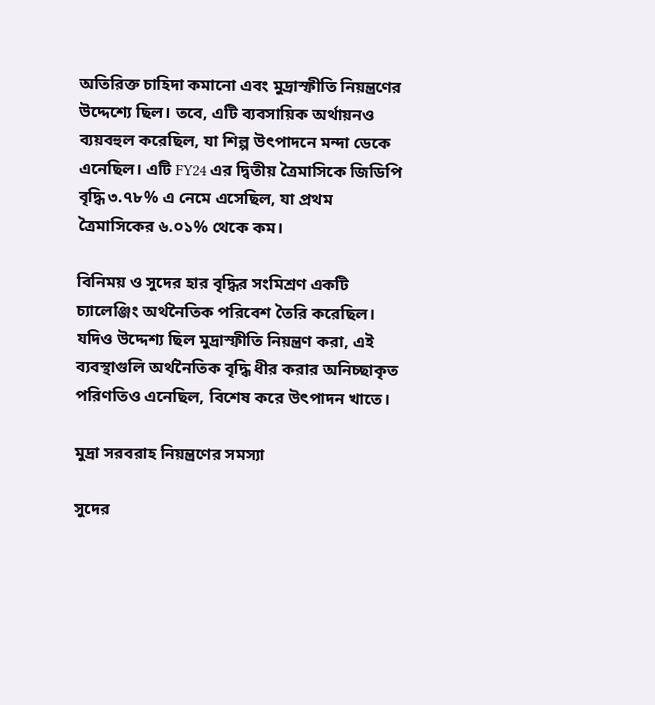অতিরিক্ত চাহিদা কমানো এবং মুদ্রাস্ফীতি নিয়ন্ত্রণের উদ্দেশ্যে ছিল। তবে, এটি ব্যবসায়িক অর্থায়নও ব্যয়বহুল করেছিল, যা শিল্প উৎপাদনে মন্দা ডেকে এনেছিল। এটি FY24 এর দ্বিতীয় ত্রৈমাসিকে জিডিপি বৃদ্ধি ৩.৭৮% এ নেমে এসেছিল, যা প্রথম ত্রৈমাসিকের ৬.০১% থেকে কম।

বিনিময় ও সুদের হার বৃদ্ধির সংমিশ্রণ একটি চ্যালেঞ্জিং অর্থনৈতিক পরিবেশ তৈরি করেছিল। যদিও উদ্দেশ্য ছিল মুদ্রাস্ফীতি নিয়ন্ত্রণ করা, এই ব্যবস্থাগুলি অর্থনৈতিক বৃদ্ধি ধীর করার অনিচ্ছাকৃত পরিণতিও এনেছিল, বিশেষ করে উৎপাদন খাতে।

মুদ্রা সরবরাহ নিয়ন্ত্রণের সমস্যা

সুদের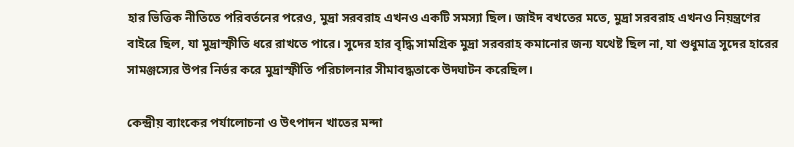হার ভিত্তিক নীতিতে পরিবর্তনের পরেও, মুদ্রা সরবরাহ এখনও একটি সমস্যা ছিল। জাইদ বখতের মতে, মুদ্রা সরবরাহ এখনও নিয়ন্ত্রণের বাইরে ছিল, যা মুদ্রাস্ফীতি ধরে রাখতে পারে। সুদের হার বৃদ্ধি সামগ্রিক মুদ্রা সরবরাহ কমানোর জন্য যথেষ্ট ছিল না, যা শুধুমাত্র সুদের হারের সামঞ্জস্যের উপর নির্ভর করে মুদ্রাস্ফীতি পরিচালনার সীমাবদ্ধতাকে উদ্ঘাটন করেছিল।

কেন্দ্রীয় ব্যাংকের পর্যালোচনা ও উৎপাদন খাতের মন্দা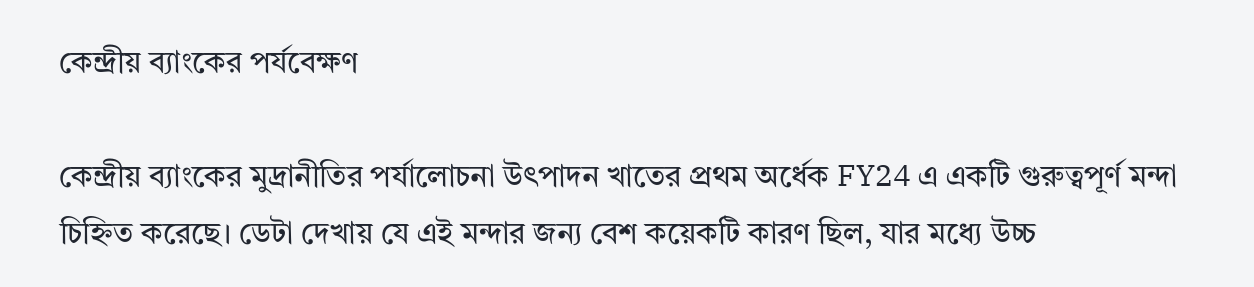কেন্দ্রীয় ব্যাংকের পর্যবেক্ষণ

কেন্দ্রীয় ব্যাংকের মুদ্রানীতির পর্যালোচনা উৎপাদন খাতের প্রথম অর্ধেক FY24 এ একটি গুরুত্বপূর্ণ মন্দা চিহ্নিত করেছে। ডেটা দেখায় যে এই মন্দার জন্য বেশ কয়েকটি কারণ ছিল, যার মধ্যে উচ্চ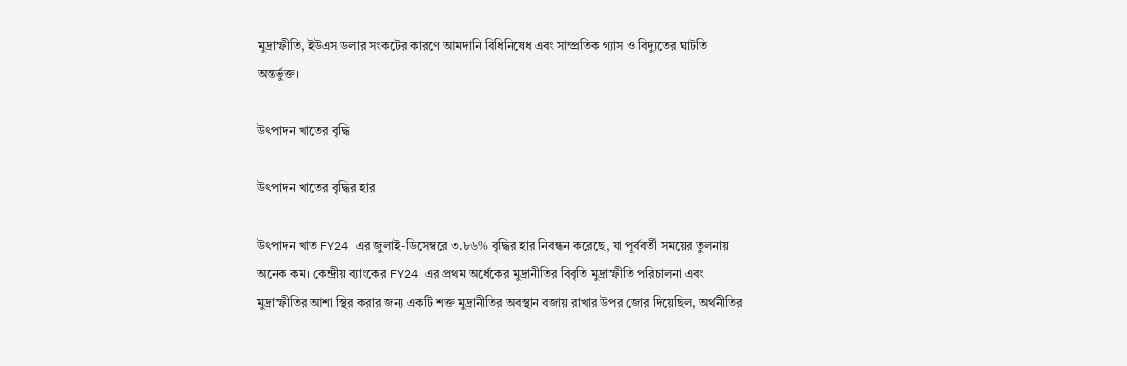মুদ্রাস্ফীতি, ইউএস ডলার সংকটের কারণে আমদানি বিধিনিষেধ এবং সাম্প্রতিক গ্যাস ও বিদ্যুতের ঘাটতি অন্তর্ভুক্ত।

উৎপাদন খাতের বৃদ্ধি

উৎপাদন খাতের বৃদ্ধির হার

উৎপাদন খাত FY24 এর জুলাই-ডিসেম্বরে ৩.৮৬% বৃদ্ধির হার নিবন্ধন করেছে, যা পূর্ববর্তী সময়ের তুলনায় অনেক কম। কেন্দ্রীয় ব্যাংকের FY24 এর প্রথম অর্ধেকের মুদ্রানীতির বিবৃতি মুদ্রাস্ফীতি পরিচালনা এবং মুদ্রাস্ফীতির আশা স্থির করার জন্য একটি শক্ত মুদ্রানীতির অবস্থান বজায় রাখার উপর জোর দিয়েছিল, অর্থনীতির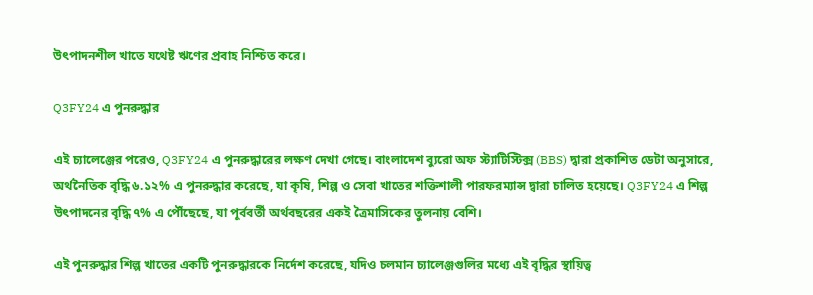উৎপাদনশীল খাতে যথেষ্ট ঋণের প্রবাহ নিশ্চিত করে।

Q3FY24 এ পুনরুদ্ধার

এই চ্যালেঞ্জের পরেও, Q3FY24 এ পুনরুদ্ধারের লক্ষণ দেখা গেছে। বাংলাদেশ ব্যুরো অফ স্ট্যাটিস্টিক্স (BBS) দ্বারা প্রকাশিত ডেটা অনুসারে, অর্থনৈতিক বৃদ্ধি ৬.১২% এ পুনরুদ্ধার করেছে, যা কৃষি, শিল্প ও সেবা খাতের শক্তিশালী পারফরম্যান্স দ্বারা চালিত হয়েছে। Q3FY24 এ শিল্প উৎপাদনের বৃদ্ধি ৭% এ পৌঁছেছে, যা পূর্ববর্তী অর্থবছরের একই ত্রৈমাসিকের তুলনায় বেশি।

এই পুনরুদ্ধার শিল্প খাতের একটি পুনরুদ্ধারকে নির্দেশ করেছে, যদিও চলমান চ্যালেঞ্জগুলির মধ্যে এই বৃদ্ধির স্থায়িত্ব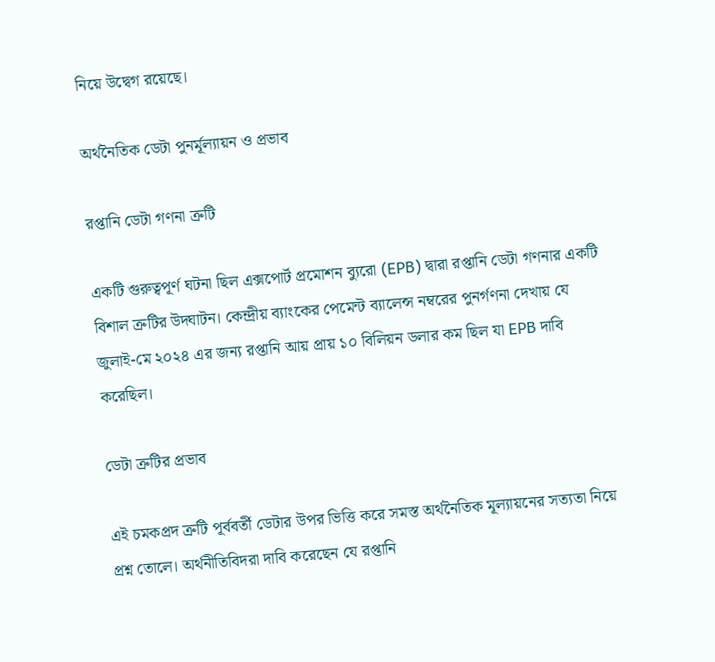নিয়ে উদ্বেগ রয়েছে।

অর্থনৈতিক ডেটা পুনর্মূল্যায়ন ও প্রভাব

রপ্তানি ডেটা গণনা ত্রুটি

একটি গুরুত্বপূর্ণ ঘটনা ছিল এক্সপোর্ট প্রমোশন ব্যুরো (EPB) দ্বারা রপ্তানি ডেটা গণনার একটি বিশাল ত্রুটির উদ্ঘাটন। কেন্দ্রীয় ব্যাংকের পেমেন্ট ব্যালেন্স নম্বরের পুনর্গণনা দেখায় যে জুলাই-মে ২০২৪ এর জন্য রপ্তানি আয় প্রায় ১০ বিলিয়ন ডলার কম ছিল যা EPB দাবি করেছিল।

ডেটা ত্রুটির প্রভাব

এই চমকপ্রদ ত্রুটি পূর্ববর্তী ডেটার উপর ভিত্তি করে সমস্ত অর্থনৈতিক মূল্যায়নের সত্যতা নিয়ে প্রশ্ন তোলে। অর্থনীতিবিদরা দাবি করেছেন যে রপ্তানি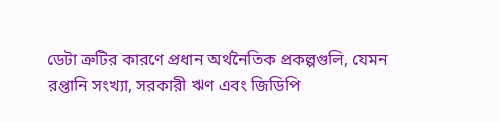ডেটা ত্রুটির কারণে প্রধান অর্থনৈতিক প্রকল্পগুলি, যেমন রপ্তানি সংখ্যা, সরকারী ঋণ এবং জিডিপি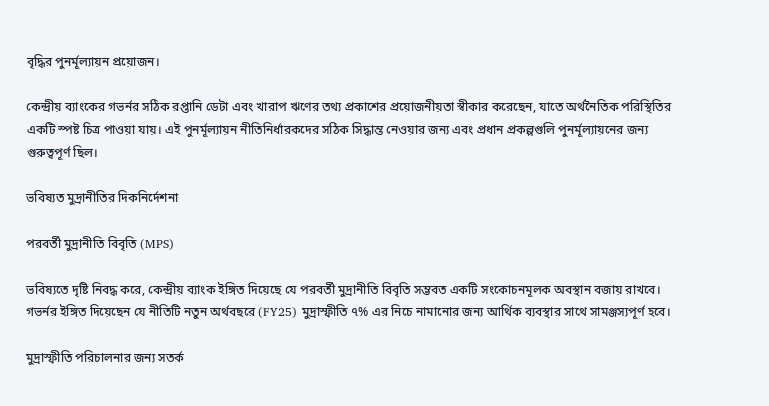বৃদ্ধির পুনর্মূল্যায়ন প্রয়োজন।

কেন্দ্রীয় ব্যাংকের গভর্নর সঠিক রপ্তানি ডেটা এবং খারাপ ঋণের তথ্য প্রকাশের প্রয়োজনীয়তা স্বীকার করেছেন, যাতে অর্থনৈতিক পরিস্থিতির একটি স্পষ্ট চিত্র পাওয়া যায়। এই পুনর্মূল্যায়ন নীতিনির্ধারকদের সঠিক সিদ্ধান্ত নেওয়ার জন্য এবং প্রধান প্রকল্পগুলি পুনর্মূল্যায়নের জন্য গুরুত্বপূর্ণ ছিল।

ভবিষ্যত মুদ্রানীতির দিকনির্দেশনা

পরবর্তী মুদ্রানীতি বিবৃতি (MPS)

ভবিষ্যতে দৃষ্টি নিবদ্ধ করে, কেন্দ্রীয় ব্যাংক ইঙ্গিত দিয়েছে যে পরবর্তী মুদ্রানীতি বিবৃতি সম্ভবত একটি সংকোচনমূলক অবস্থান বজায় রাখবে। গভর্নর ইঙ্গিত দিয়েছেন যে নীতিটি নতুন অর্থবছরে (FY25) মুদ্রাস্ফীতি ৭% এর নিচে নামানোর জন্য আর্থিক ব্যবস্থার সাথে সামঞ্জস্যপূর্ণ হবে।

মুদ্রাস্ফীতি পরিচালনার জন্য সতর্ক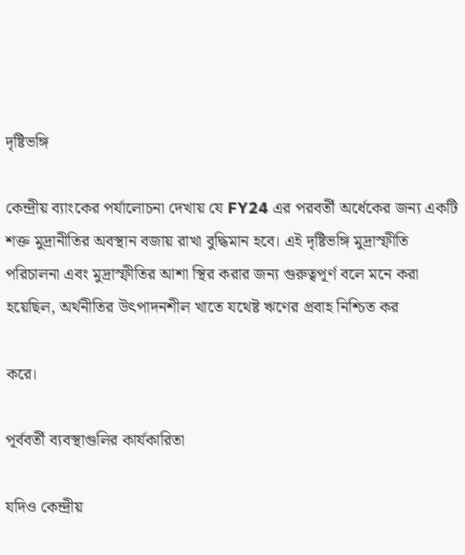দৃষ্টিভঙ্গি

কেন্দ্রীয় ব্যাংকের পর্যালোচনা দেখায় যে FY24 এর পরবর্তী অর্ধেকের জন্য একটি শক্ত মুদ্রানীতির অবস্থান বজায় রাখা বুদ্ধিমান হবে। এই দৃষ্টিভঙ্গি মুদ্রাস্ফীতি পরিচালনা এবং মুদ্রাস্ফীতির আশা স্থির করার জন্য গুরুত্বপূর্ণ বলে মনে করা হয়েছিল, অর্থনীতির উৎপাদনশীল খাতে যথেষ্ট ঋণের প্রবাহ নিশ্চিত কর

করে।

পূর্ববর্তী ব্যবস্থাগুলির কার্যকারিতা

যদিও কেন্দ্রীয়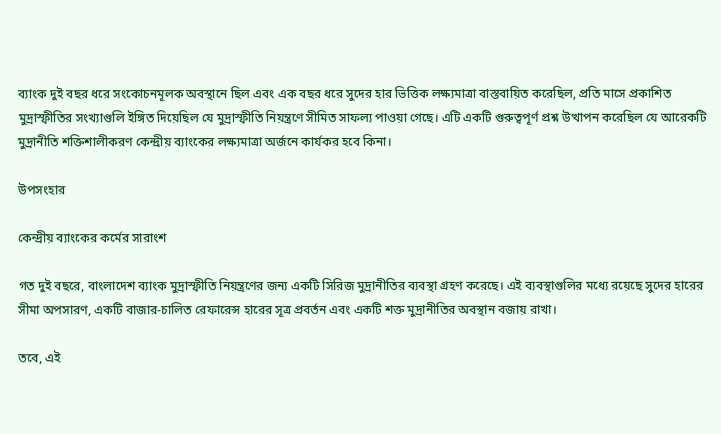ব্যাংক দুই বছর ধরে সংকোচনমূলক অবস্থানে ছিল এবং এক বছর ধরে সুদের হার ভিত্তিক লক্ষ্যমাত্রা বাস্তবায়িত করেছিল, প্রতি মাসে প্রকাশিত মুদ্রাস্ফীতির সংখ্যাগুলি ইঙ্গিত দিয়েছিল যে মুদ্রাস্ফীতি নিয়ন্ত্রণে সীমিত সাফল্য পাওয়া গেছে। এটি একটি গুরুত্বপূর্ণ প্রশ্ন উত্থাপন করেছিল যে আরেকটি মুদ্রানীতি শক্তিশালীকরণ কেন্দ্রীয় ব্যাংকের লক্ষ্যমাত্রা অর্জনে কার্যকর হবে কিনা।

উপসংহার

কেন্দ্রীয় ব্যাংকের কর্মের সারাংশ

গত দুই বছরে, বাংলাদেশ ব্যাংক মুদ্রাস্ফীতি নিয়ন্ত্রণের জন্য একটি সিরিজ মুদ্রানীতির ব্যবস্থা গ্রহণ করেছে। এই ব্যবস্থাগুলির মধ্যে রয়েছে সুদের হারের সীমা অপসারণ, একটি বাজার-চালিত রেফারেন্স হারের সূত্র প্রবর্তন এবং একটি শক্ত মুদ্রানীতির অবস্থান বজায় রাখা।

তবে, এই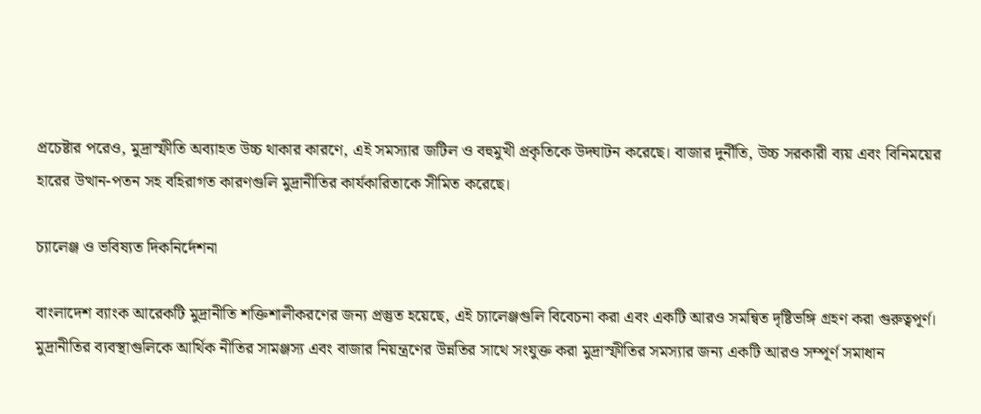প্রচেষ্টার পরেও, মুদ্রাস্ফীতি অব্যাহত উচ্চ থাকার কারণে, এই সমস্যার জটিল ও বহুমুখী প্রকৃতিকে উদ্ঘাটন করেছে। বাজার দুর্নীতি, উচ্চ সরকারী ব্যয় এবং বিনিময়ের হারের উত্থান-পতন সহ বহিরাগত কারণগুলি মুদ্রানীতির কার্যকারিতাকে সীমিত করেছে।

চ্যালেঞ্জ ও ভবিষ্যত দিকনির্দেশনা

বাংলাদেশ ব্যাংক আরেকটি মুদ্রানীতি শক্তিশালীকরণের জন্য প্রস্তুত হয়েছে, এই চ্যালেঞ্জগুলি বিবেচনা করা এবং একটি আরও সমন্বিত দৃষ্টিভঙ্গি গ্রহণ করা গুরুত্বপূর্ণ। মুদ্রানীতির ব্যবস্থাগুলিকে আর্থিক নীতির সামঞ্জস্য এবং বাজার নিয়ন্ত্রণের উন্নতির সাথে সংযুক্ত করা মুদ্রাস্ফীতির সমস্যার জন্য একটি আরও সম্পূর্ণ সমাধান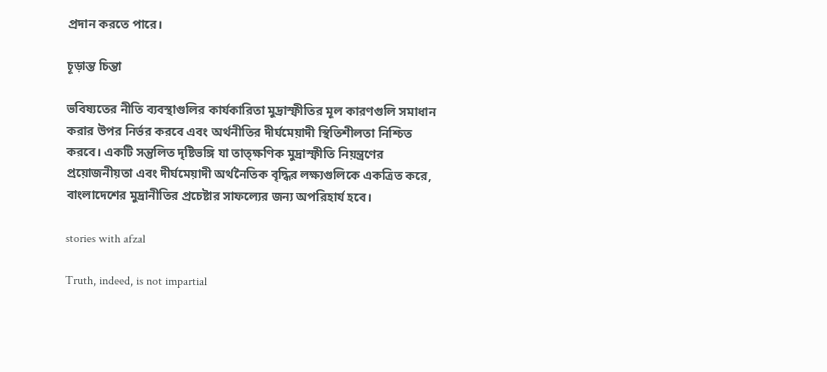প্রদান করতে পারে।

চূড়ান্ত চিন্তা

ভবিষ্যতের নীতি ব্যবস্থাগুলির কার্যকারিতা মুদ্রাস্ফীতির মূল কারণগুলি সমাধান করার উপর নির্ভর করবে এবং অর্থনীতির দীর্ঘমেয়াদী স্থিতিশীলতা নিশ্চিত করবে। একটি সন্তুলিত দৃষ্টিভঙ্গি যা তাত্ক্ষণিক মুদ্রাস্ফীতি নিয়ন্ত্রণের প্রয়োজনীয়তা এবং দীর্ঘমেয়াদী অর্থনৈতিক বৃদ্ধির লক্ষ্যগুলিকে একত্রিত করে, বাংলাদেশের মুদ্রানীতির প্রচেষ্টার সাফল্যের জন্য অপরিহার্য হবে।

stories with afzal

Truth, indeed, is not impartial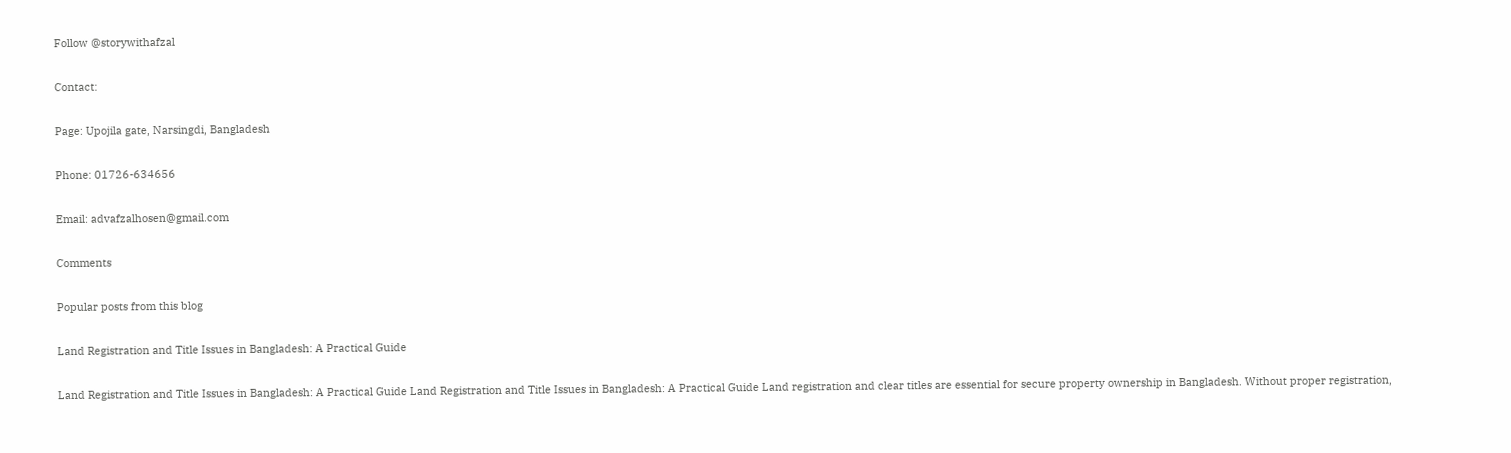Follow @storywithafzal

Contact:

Page: Upojila gate, Narsingdi, Bangladesh

Phone: 01726-634656

Email: advafzalhosen@gmail.com

Comments

Popular posts from this blog

Land Registration and Title Issues in Bangladesh: A Practical Guide

Land Registration and Title Issues in Bangladesh: A Practical Guide Land Registration and Title Issues in Bangladesh: A Practical Guide Land registration and clear titles are essential for secure property ownership in Bangladesh. Without proper registration,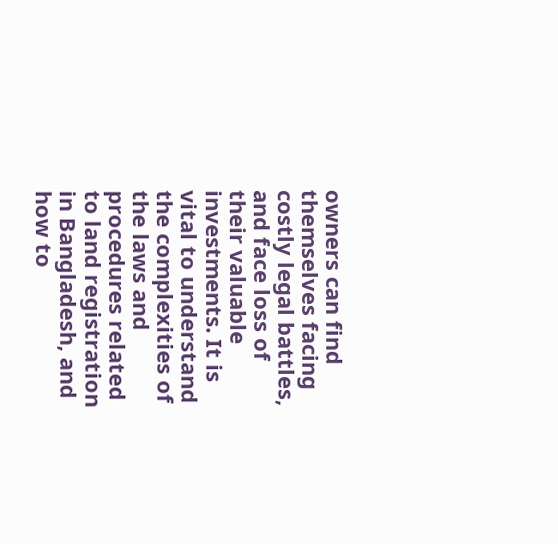owners can find themselves facing costly legal battles, and face loss of their valuable investments. It is vital to understand the complexities of the laws and procedures related to land registration in Bangladesh, and how to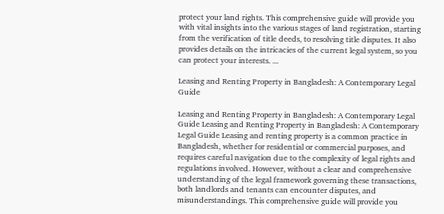protect your land rights. This comprehensive guide will provide you with vital insights into the various stages of land registration, starting from the verification of title deeds, to resolving title disputes. It also provides details on the intricacies of the current legal system, so you can protect your interests. ...

Leasing and Renting Property in Bangladesh: A Contemporary Legal Guide

Leasing and Renting Property in Bangladesh: A Contemporary Legal Guide Leasing and Renting Property in Bangladesh: A Contemporary Legal Guide Leasing and renting property is a common practice in Bangladesh, whether for residential or commercial purposes, and requires careful navigation due to the complexity of legal rights and regulations involved. However, without a clear and comprehensive understanding of the legal framework governing these transactions, both landlords and tenants can encounter disputes, and misunderstandings. This comprehensive guide will provide you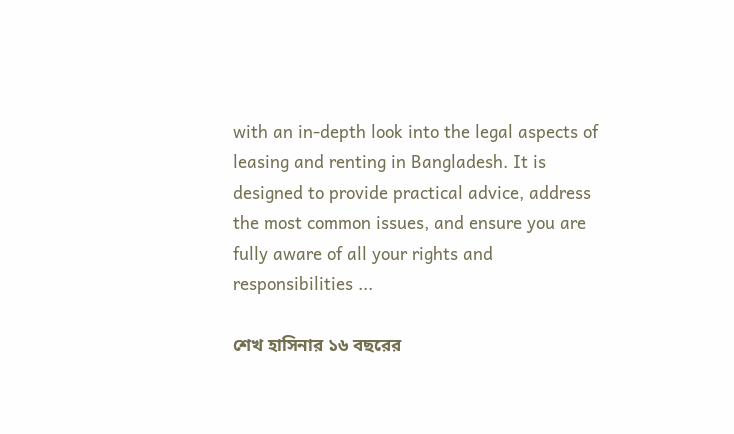with an in-depth look into the legal aspects of leasing and renting in Bangladesh. It is designed to provide practical advice, address the most common issues, and ensure you are fully aware of all your rights and responsibilities ...

শেখ হাসিনার ১৬ বছরের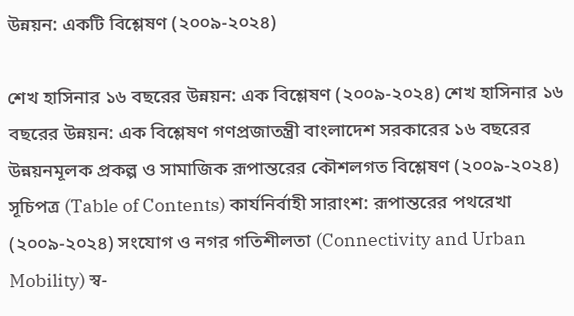উন্নয়ন: একটি বিশ্লেষণ (২০০৯-২০২৪)

শেখ হাসিনার ১৬ বছরের উন্নয়ন: এক বিশ্লেষণ (২০০৯-২০২৪) শেখ হাসিনার ১৬ বছরের উন্নয়ন: এক বিশ্লেষণ গণপ্রজাতন্ত্রী বাংলাদেশ সরকারের ১৬ বছরের উন্নয়নমূলক প্রকল্প ও সামাজিক রূপান্তরের কৌশলগত বিশ্লেষণ (২০০৯-২০২৪) সূচিপত্র (Table of Contents) কার্যনির্বাহী সারাংশ: রূপান্তরের পথরেখা (২০০৯-২০২৪) সংযোগ ও নগর গতিশীলতা (Connectivity and Urban Mobility) স্ব-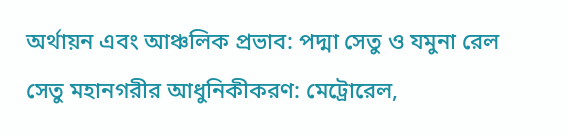অর্থায়ন এবং আঞ্চলিক প্রভাব: পদ্মা সেতু ও যমুনা রেল সেতু মহানগরীর আধুনিকীকরণ: মেট্রোরেল,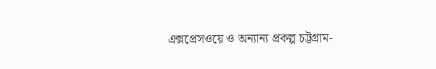এক্সপ্রেসওয়ে ও অন্যান্য প্রকল্প চট্টগ্রাম-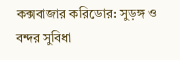কক্সবাজার করিডোর: সুড়ঙ্গ ও বন্দর সুবিধা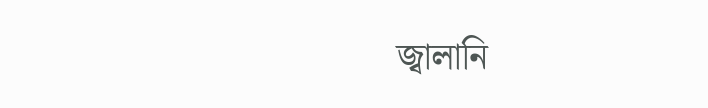জ্বালানি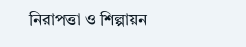নিরাপত্তা ও শিল্পায়ন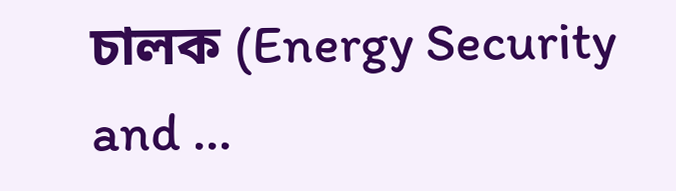চালক (Energy Security and ...